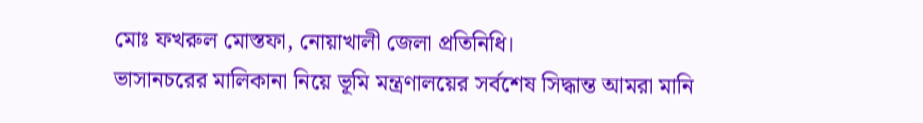মোঃ ফখরুল মোস্তফা, নোয়াখালী জেলা প্রতিনিধি।
ভাসানচরের মালিকানা নিয়ে ভূমি মন্ত্রণালয়ের সর্বশেষ সিদ্ধান্ত আমরা মানি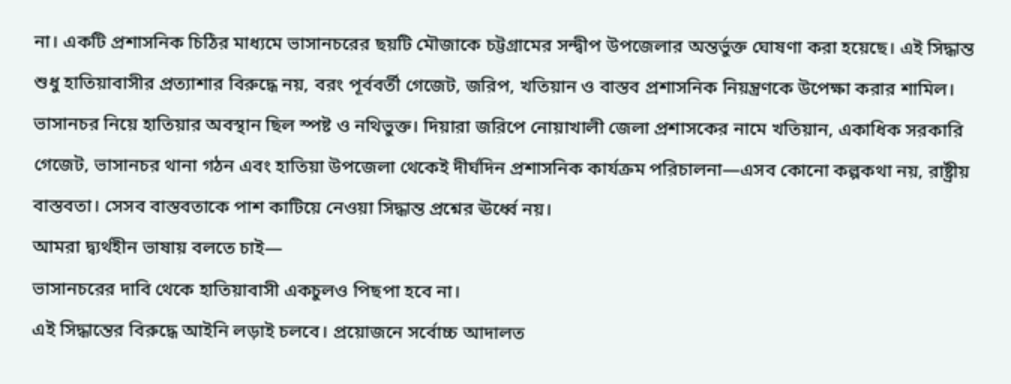না। একটি প্রশাসনিক চিঠির মাধ্যমে ভাসানচরের ছয়টি মৌজাকে চট্টগ্রামের সন্দ্বীপ উপজেলার অন্তর্ভুক্ত ঘোষণা করা হয়েছে। এই সিদ্ধান্ত শুধু হাতিয়াবাসীর প্রত্যাশার বিরুদ্ধে নয়, বরং পূর্ববর্তী গেজেট, জরিপ, খতিয়ান ও বাস্তব প্রশাসনিক নিয়ন্ত্রণকে উপেক্ষা করার শামিল।
ভাসানচর নিয়ে হাতিয়ার অবস্থান ছিল স্পষ্ট ও নথিভুক্ত। দিয়ারা জরিপে নোয়াখালী জেলা প্রশাসকের নামে খতিয়ান, একাধিক সরকারি গেজেট, ভাসানচর থানা গঠন এবং হাতিয়া উপজেলা থেকেই দীর্ঘদিন প্রশাসনিক কার্যক্রম পরিচালনা—এসব কোনো কল্পকথা নয়, রাষ্ট্রীয় বাস্তবতা। সেসব বাস্তবতাকে পাশ কাটিয়ে নেওয়া সিদ্ধান্ত প্রশ্নের ঊর্ধ্বে নয়।
আমরা দ্ব্যর্থহীন ভাষায় বলতে চাই—
ভাসানচরের দাবি থেকে হাতিয়াবাসী একচুলও পিছপা হবে না।
এই সিদ্ধান্তের বিরুদ্ধে আইনি লড়াই চলবে। প্রয়োজনে সর্বোচ্চ আদালত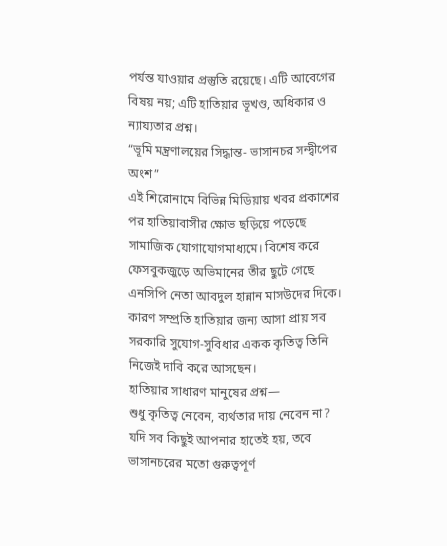পর্যন্ত যাওয়ার প্রস্তুতি রয়েছে। এটি আবেগের বিষয় নয়; এটি হাতিয়ার ভূখণ্ড, অধিকার ও ন্যায্যতার প্রশ্ন।
“ভূমি মন্ত্রণালয়ের সিদ্ধান্ত- ভাসানচর সন্দ্বীপের অংশ”
এই শিরোনামে বিভিন্ন মিডিয়ায় খবর প্রকাশের পর হাতিয়াবাসীর ক্ষোভ ছড়িয়ে পড়েছে সামাজিক যোগাযোগমাধ্যমে। বিশেষ করে ফেসবুকজুড়ে অভিমানের তীর ছুটে গেছে এনসিপি নেতা আবদুল হান্নান মাসউদের দিকে। কারণ সম্প্রতি হাতিয়ার জন্য আসা প্রায় সব সরকারি সুযোগ-সুবিধার একক কৃতিত্ব তিনি নিজেই দাবি করে আসছেন।
হাতিয়ার সাধারণ মানুষের প্রশ্ন—
শুধু কৃতিত্ব নেবেন, ব্যর্থতার দায় নেবেন না?
যদি সব কিছুই আপনার হাতেই হয়, তবে ভাসানচরের মতো গুরুত্বপূর্ণ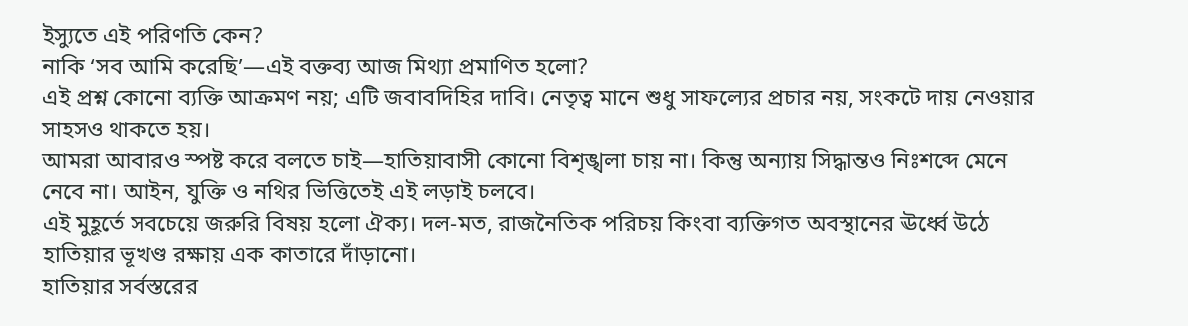ইস্যুতে এই পরিণতি কেন?
নাকি ‘সব আমি করেছি’—এই বক্তব্য আজ মিথ্যা প্রমাণিত হলো?
এই প্রশ্ন কোনো ব্যক্তি আক্রমণ নয়; এটি জবাবদিহির দাবি। নেতৃত্ব মানে শুধু সাফল্যের প্রচার নয়, সংকটে দায় নেওয়ার সাহসও থাকতে হয়।
আমরা আবারও স্পষ্ট করে বলতে চাই—হাতিয়াবাসী কোনো বিশৃঙ্খলা চায় না। কিন্তু অন্যায় সিদ্ধান্তও নিঃশব্দে মেনে নেবে না। আইন, যুক্তি ও নথির ভিত্তিতেই এই লড়াই চলবে।
এই মুহূর্তে সবচেয়ে জরুরি বিষয় হলো ঐক্য। দল-মত, রাজনৈতিক পরিচয় কিংবা ব্যক্তিগত অবস্থানের ঊর্ধ্বে উঠে হাতিয়ার ভূখণ্ড রক্ষায় এক কাতারে দাঁড়ানো।
হাতিয়ার সর্বস্তরের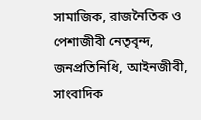সামাজিক, রাজনৈতিক ও পেশাজীবী নেতৃবৃন্দ, জনপ্রতিনিধি, আইনজীবী, সাংবাদিক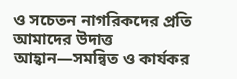ও সচেতন নাগরিকদের প্রতি আমাদের উদাত্ত আহ্বান—সমন্বিত ও কার্যকর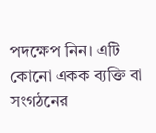পদক্ষেপ নিন। এটি কোনো একক ব্যক্তি বা সংগঠনের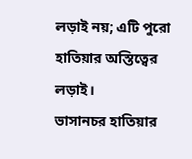লড়াই নয়; এটি পুরো হাতিয়ার অস্তিত্বের লড়াই।
ভাসানচর হাতিয়ার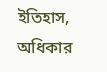ইতিহাস, অধিকার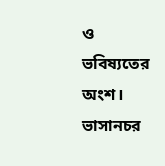ও ভবিষ্যতের অংশ।
ভাসানচর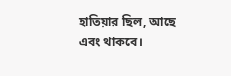হাতিয়ার ছিল, আছে এবং থাকবে।